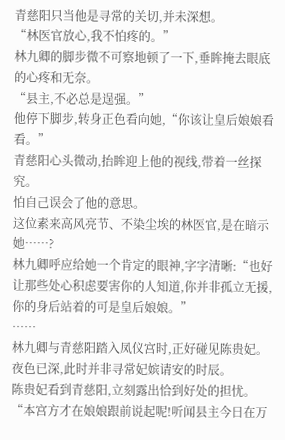青慈阳只当他是寻常的关切,并未深想。
“林医官放心,我不怕疼的。”
林九卿的脚步微不可察地顿了一下,垂眸掩去眼底的心疼和无奈。
“县主,不必总是逞强。”
他停下脚步,转身正色看向她,“你该让皇后娘娘看看。”
青慈阳心头微动,抬眸迎上他的视线,带着一丝探究。
怕自己误会了他的意思。
这位素来高风亮节、不染尘埃的林医官,是在暗示她……?
林九卿呼应给她一个肯定的眼神,字字清晰:“也好让那些处心积虑要害你的人知道,你并非孤立无援,你的身后站着的可是皇后娘娘。”
……
林九卿与青慈阳踏入凤仪宫时,正好碰见陈贵妃。
夜色已深,此时并非寻常妃嫔请安的时辰。
陈贵妃看到青慈阳,立刻露出恰到好处的担忧。
“本宫方才在娘娘跟前说起呢!听闻县主今日在万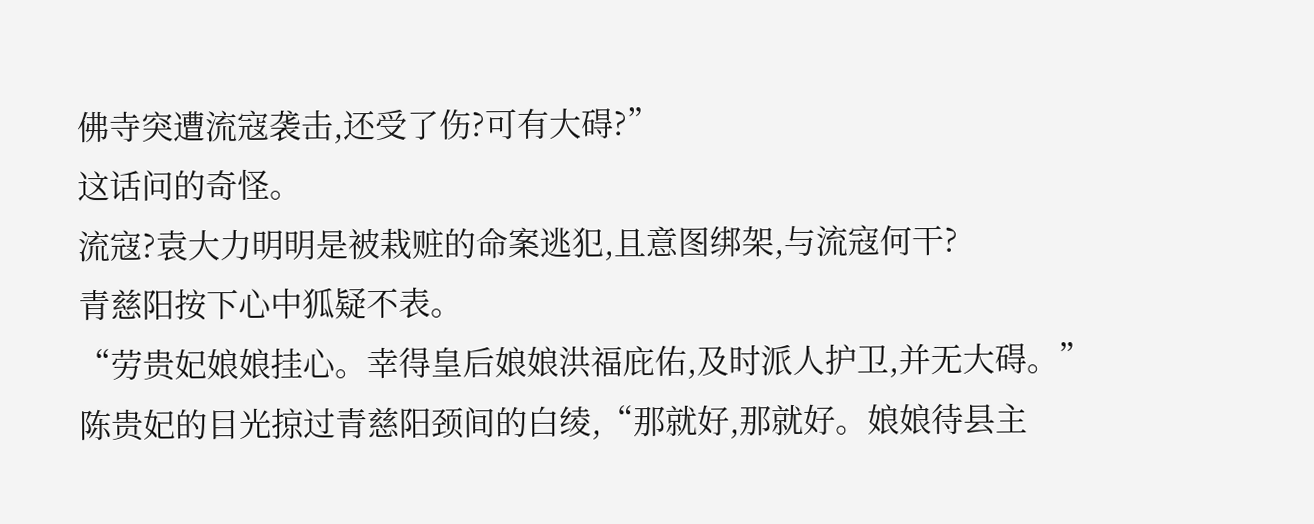佛寺突遭流寇袭击,还受了伤?可有大碍?”
这话问的奇怪。
流寇?袁大力明明是被栽赃的命案逃犯,且意图绑架,与流寇何干?
青慈阳按下心中狐疑不表。
“劳贵妃娘娘挂心。幸得皇后娘娘洪福庇佑,及时派人护卫,并无大碍。”
陈贵妃的目光掠过青慈阳颈间的白绫,“那就好,那就好。娘娘待县主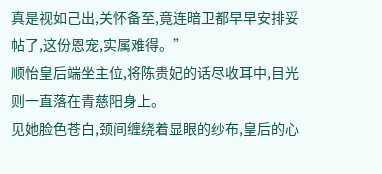真是视如己出,关怀备至,竟连暗卫都早早安排妥帖了,这份恩宠,实属难得。”
顺怡皇后端坐主位,将陈贵妃的话尽收耳中,目光则一直落在青慈阳身上。
见她脸色苍白,颈间缠绕着显眼的纱布,皇后的心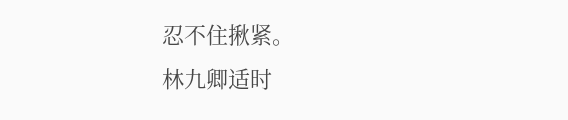忍不住揪紧。
林九卿适时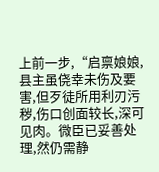上前一步,“启禀娘娘,县主虽侥幸未伤及要害,但歹徒所用利刃污秽,伤口创面较长,深可见肉。微臣已妥善处理,然仍需静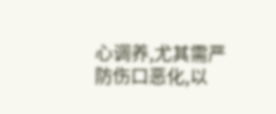心调养,尤其需严防伤口恶化,以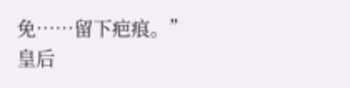免……留下疤痕。”
皇后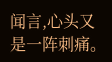闻言,心头又是一阵刺痛。